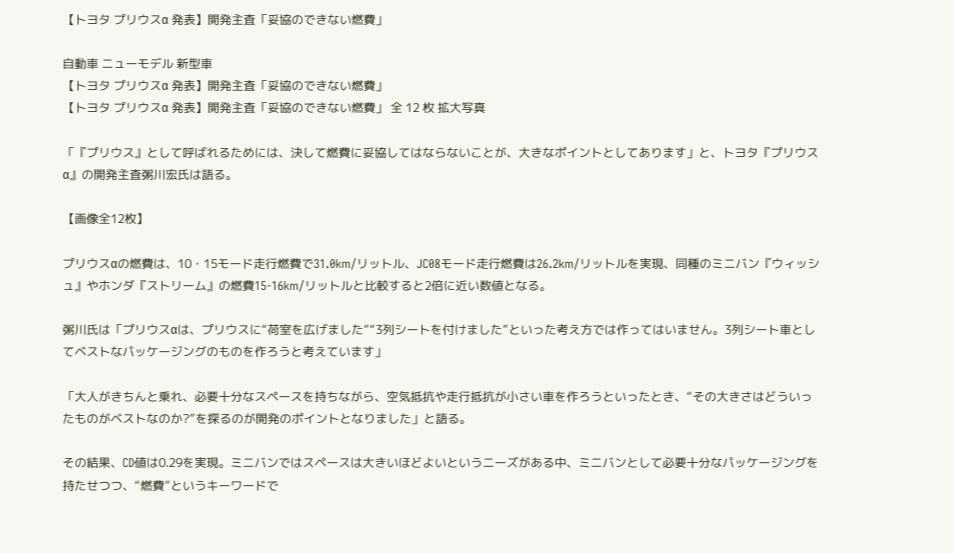【トヨタ プリウスα 発表】開発主査「妥協のできない燃費」

自動車 ニューモデル 新型車
【トヨタ プリウスα 発表】開発主査「妥協のできない燃費」
【トヨタ プリウスα 発表】開発主査「妥協のできない燃費」 全 12 枚 拡大写真

「『プリウス』として呼ばれるためには、決して燃費に妥協してはならないことが、大きなポイントとしてあります」と、トヨタ『プリウスα』の開発主査粥川宏氏は語る。

【画像全12枚】

プリウスαの燃費は、10・15モード走行燃費で31.0km/リットル、JC08モード走行燃費は26.2km/リットルを実現、同種のミニバン『ウィッシュ』やホンダ『ストリーム』の燃費15-16km/リットルと比較すると2倍に近い数値となる。

粥川氏は「プリウスαは、プリウスに“荷室を広げました”“3列シートを付けました”といった考え方では作ってはいません。3列シート車としてベストなパッケージングのものを作ろうと考えています」

「大人がきちんと乗れ、必要十分なスペースを持ちながら、空気抵抗や走行抵抗が小さい車を作ろうといったとき、“その大きさはどういったものがベストなのか?”を探るのが開発のポイントとなりました」と語る。

その結果、CD値は0.29を実現。ミニバンではスペースは大きいほどよいというニーズがある中、ミニバンとして必要十分なパッケージングを持たせつつ、“燃費”というキーワードで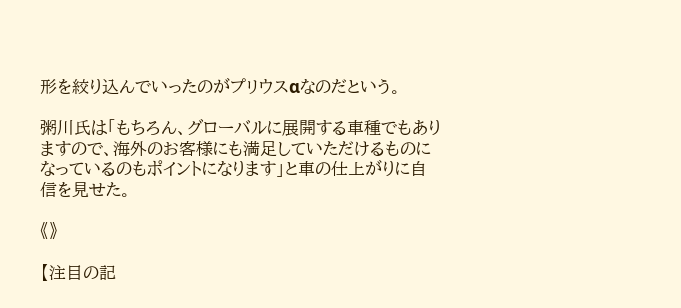形を絞り込んでいったのがプリウスαなのだという。

粥川氏は「もちろん、グローバルに展開する車種でもありますので、海外のお客様にも満足していただけるものになっているのもポイントになります」と車の仕上がりに自信を見せた。

《》

【注目の記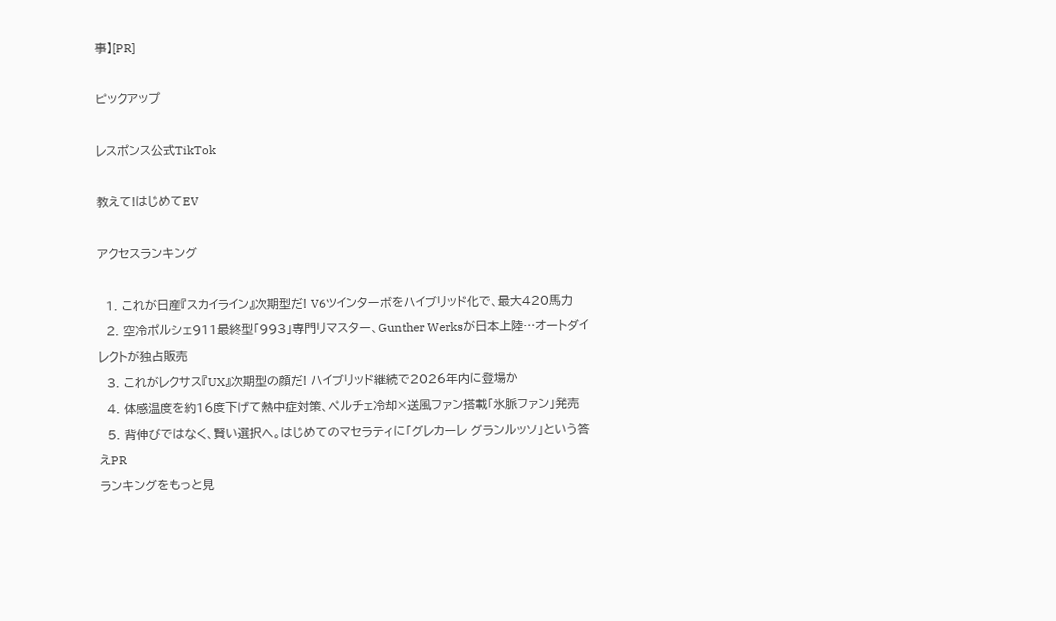事】[PR]

ピックアップ

レスポンス公式TikTok

教えて!はじめてEV

アクセスランキング

  1. これが日産『スカイライン』次期型だ! V6ツインターボをハイブリッド化で、最大420馬力
  2. 空冷ポルシェ911最終型「993」専門リマスター、Gunther Werksが日本上陸…オートダイレクトが独占販売
  3. これがレクサス『UX』次期型の顔だ! ハイブリッド継続で2026年内に登場か
  4. 体感温度を約16度下げて熱中症対策、ペルチェ冷却×送風ファン搭載「氷脈ファン」発売
  5. 背伸びではなく、賢い選択へ。はじめてのマセラティに「グレカーレ グランルッソ」という答えPR
ランキングをもっと見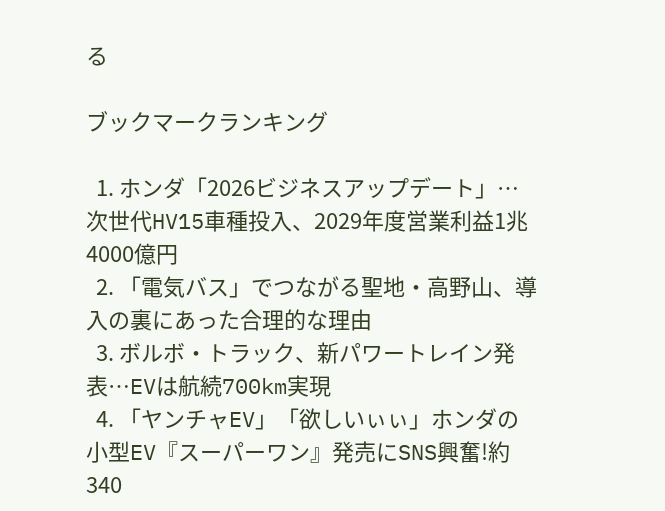る

ブックマークランキング

  1. ホンダ「2026ビジネスアップデート」…次世代HV15車種投入、2029年度営業利益1兆4000億円
  2. 「電気バス」でつながる聖地・高野山、導入の裏にあった合理的な理由
  3. ボルボ・トラック、新パワートレイン発表…EVは航続700km実現
  4. 「ヤンチャEV」「欲しいぃぃ」ホンダの小型EV『スーパーワン』発売にSNS興奮!約340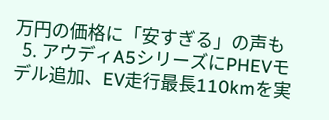万円の価格に「安すぎる」の声も
  5. アウディA5シリーズにPHEVモデル追加、EV走行最長110kmを実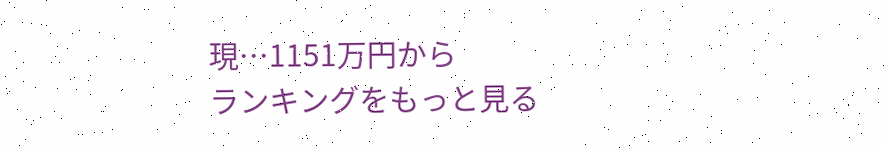現…1151万円から
ランキングをもっと見る